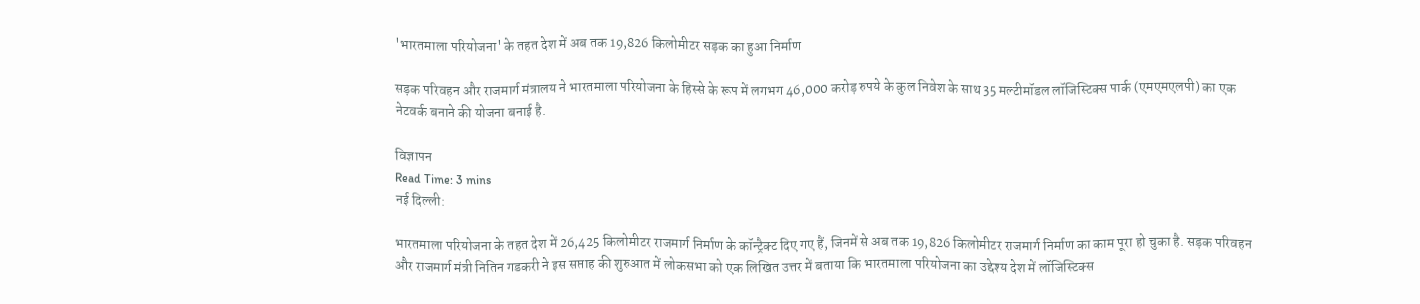'भारतमाला परियोजना' के तहत देश में अब तक 19,826 किलोमीटर सड़क का हुआ निर्माण

सड़क परिवहन और राजमार्ग मंत्रालय ने भारतमाला परियोजना के हिस्से के रूप में लगभग 46,000 करोड़ रुपये के कुल निवेश के साथ 35 मल्टीमॉडल लॉजिस्टिक्स पार्क (एमएमएलपी) का एक नेटवर्क बनाने की योजना बनाई है.

विज्ञापन
Read Time: 3 mins
नई दिल्ली:

भारतमाला परियोजना के तहत देश में 26,425 किलोमीटर राजमार्ग निर्माण के कॉन्ट्रैक्ट दिए गए हैं, जिनमें से अब तक 19,826 किलोमीटर राजमार्ग निर्माण का काम पूरा हो चुका है. सड़क परिवहन और राजमार्ग मंत्री नितिन गडकरी ने इस सप्ताह की शुरुआत में लोकसभा को एक लिखित उत्तर में बताया कि भारतमाला परियोजना का उद्देश्य देश में लॉजिस्टिक्स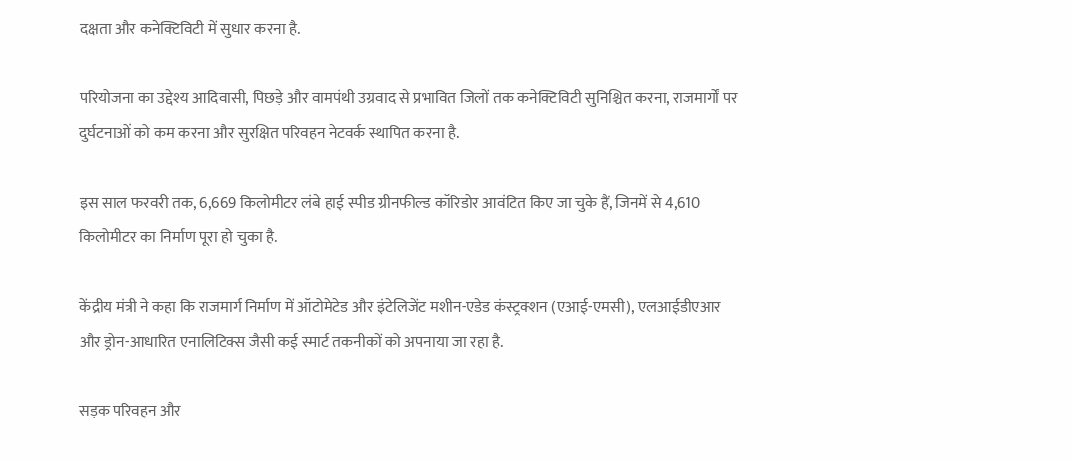दक्षता और कनेक्टिविटी में सुधार करना है.

परियोजना का उद्देश्य आदिवासी, पिछड़े और वामपंथी उग्रवाद से प्रभावित जिलों तक कनेक्टिविटी सुनिश्चित करना, राजमार्गों पर दुर्घटनाओं को कम करना और सुरक्षित परिवहन नेटवर्क स्थापित करना है.

इस साल फरवरी तक, 6,669 किलोमीटर लंबे हाई स्पीड ग्रीनफील्ड कॉरिडोर आवंटित किए जा चुके हैं, जिनमें से 4,610 किलोमीटर का निर्माण पूरा हो चुका है.

केंद्रीय मंत्री ने कहा कि राजमार्ग निर्माण में ऑटोमेटेड और इंटेलिजेंट मशीन-एडेड कंस्ट्रक्शन (एआई-एमसी), एलआईडीएआर और ड्रोन-आधारित एनालिटिक्स जैसी कई स्मार्ट तकनीकों को अपनाया जा रहा है.

सड़क परिवहन और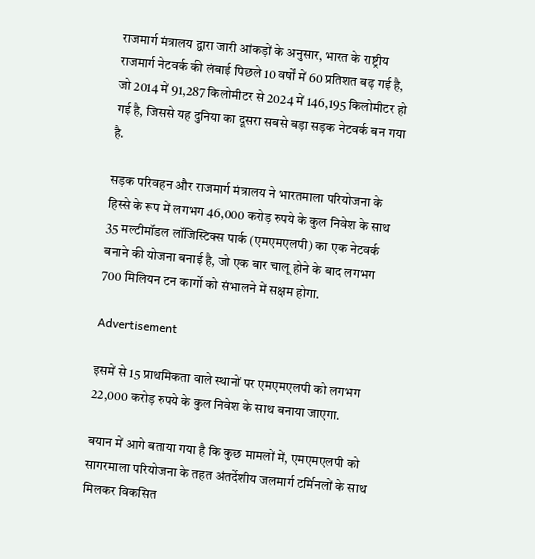राजमार्ग मंत्रालय द्वारा जारी आंकड़ों के अनुसार, भारत के राष्ट्रीय राजमार्ग नेटवर्क की लंबाई पिछले 10 वर्षों में 60 प्रतिशत बढ़ गई है, जो 2014 में 91,287 किलोमीटर से 2024 में 146,195 किलोमीटर हो गई है, जिससे यह दुनिया का दूसरा सबसे बड़ा सड़क नेटवर्क बन गया है.

सड़क परिवहन और राजमार्ग मंत्रालय ने भारतमाला परियोजना के हिस्से के रूप में लगभग 46,000 करोड़ रुपये के कुल निवेश के साथ 35 मल्टीमॉडल लॉजिस्टिक्स पार्क (एमएमएलपी) का एक नेटवर्क बनाने की योजना बनाई है, जो एक बार चालू होने के बाद लगभग 700 मिलियन टन कार्गो को संभालने में सक्षम होगा.

Advertisement

इसमें से 15 प्राथमिकता वाले स्थानों पर एमएमएलपी को लगभग 22,000 करोड़ रुपये के कुल निवेश के साथ बनाया जाएगा.

बयान में आगे बताया गया है कि कुछ मामलों में, एमएमएलपी को सागरमाला परियोजना के तहत अंतर्देशीय जलमार्ग टर्मिनलों के साथ मिलकर विकसित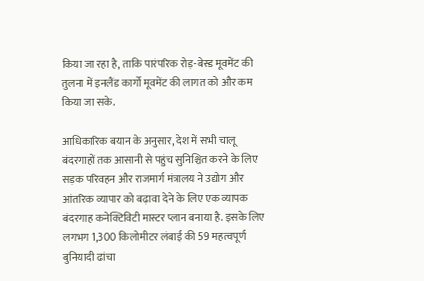किया जा रहा है, ताकि पारंपरिक रोड़-बेस्ड मूवमेंट की तुलना में इनलैंड कार्गो मूवमेंट की लागत को और कम किया जा सके.

आधिकारिक बयान के अनुसार, देश में सभी चालू बंदरगाहों तक आसानी से पहुंच सुनिश्चित करने के लिए सड़क परिवहन और राजमार्ग मंत्रालय ने उद्योग और आंतरिक व्यापार को बढ़ावा देने के लिए एक व्यापक बंदरगाह कनेक्टिविटी मास्टर प्लान बनाया है. इसके लिए लगभग 1,300 किलोमीटर लंबाई की 59 महत्वपूर्ण बुनियादी ढांचा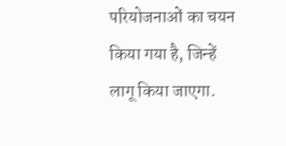परियोजनाओं का चयन किया गया है, जिन्हें लागू किया जाएगा.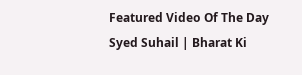Featured Video Of The Day
Syed Suhail | Bharat Ki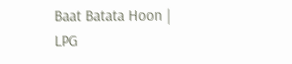Baat Batata Hoon | LPG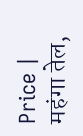Price | महंगा तेल,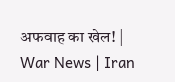अफवाह का खेल! | War News | Iran